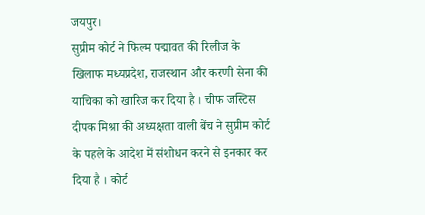जयपुर।
सुप्रीम कोर्ट ने फिल्म पद्मावत की रिलीज के खिलाफ मध्यप्रदेश, राजस्थान और करणी सेना की याचिका को खारिज कर दिया है । चीफ जस्टिस दीपक मिश्रा की अध्यक्षता वाली बेंच ने सुप्रीम कोर्ट के पहले के आदेश में संशोधन करने से इनकार कर दिया है । कोर्ट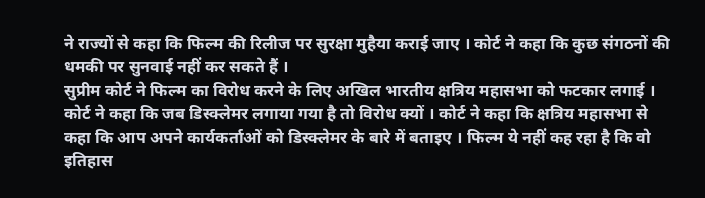ने राज्यों से कहा कि फिल्म की रिलीज पर सुरक्षा मुहैया कराई जाए । कोर्ट ने कहा कि कुछ संगठनों की धमकी पर सुनवाई नहीं कर सकते हैं ।
सुप्रीम कोर्ट ने फिल्म का विरोध करने के लिए अखिल भारतीय क्षत्रिय महासभा को फटकार लगाई । कोर्ट ने कहा कि जब डिस्क्लेमर लगाया गया है तो विरोध क्यों । कोर्ट ने कहा कि क्षत्रिय महासभा से कहा कि आप अपने कार्यकर्ताओं को डिस्क्लेमर के बारे में बताइए । फिल्म ये नहीं कह रहा है कि वो इतिहास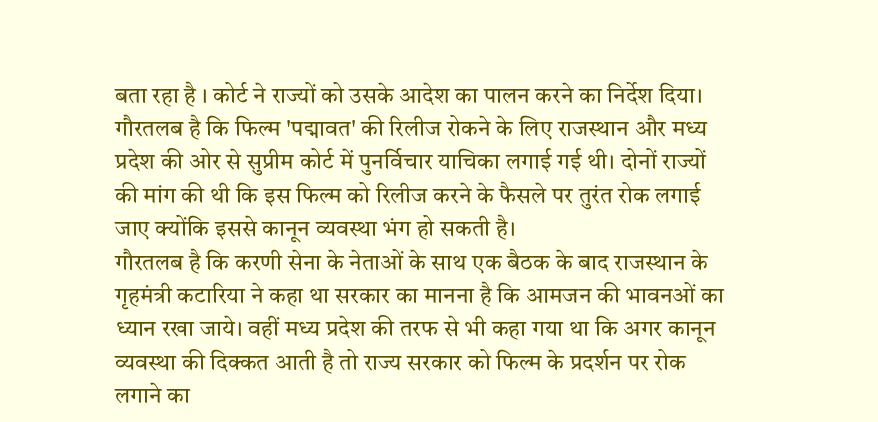बता रहा है । कोर्ट ने राज्यों को उसके आदेश का पालन करने का निर्देश दिया।
गौरतलब है कि फिल्म 'पद्मावत' की रिलीज रोकने के लिए राजस्थान और मध्य प्रदेश की ओर से सुप्रीम कोर्ट में पुनर्विचार याचिका लगाई गई थी। दोनों राज्यों की मांग की थी कि इस फिल्म को रिलीज करने के फैसले पर तुरंत रोक लगाई जाए क्योंकि इससे कानून व्यवस्था भंग हो सकती है।
गौरतलब है कि करणी सेना के नेताओं के साथ एक बैठक के बाद राजस्थान के गृहमंत्री कटारिया ने कहा था सरकार का मानना है कि आमजन की भावनओं का ध्यान रखा जाये। वहीं मध्य प्रदेश की तरफ से भी कहा गया था कि अगर कानून व्यवस्था की दिक्कत आती है तो राज्य सरकार को फिल्म के प्रदर्शन पर रोक लगाने का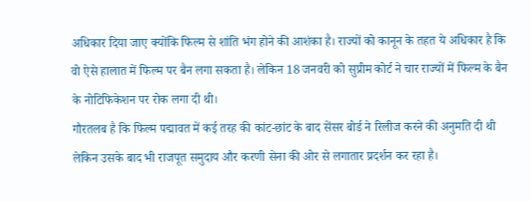अधिकार दिया जाए क्योंकि फिल्म से शांति भंग होने की आशंका है। राज्यों को कानून के तहत ये अधिकार है कि वो ऐसे हालात में फिल्म पर बैन लगा सकता है। लेकिन 18 जनवरी को सुप्रीम कोर्ट ने चार राज्यों में फिल्म के बैन के नोटिफिकेशन पर रोक लगा दी थी।
गौरतलब है कि फिल्म पद्मावत में कई तरह की कांट-छांट के बाद सेंसर बोर्ड ने रिलीज करने की अनुमति दी थी लेकिन उसके बाद भी राजपूत समुदाय और करणी सेना की ओर से लगातार प्रदर्शन कर रहा है।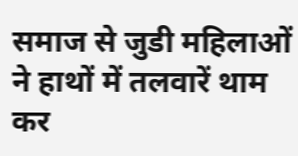समाज से जुडी महिलाओं ने हाथों में तलवारें थाम कर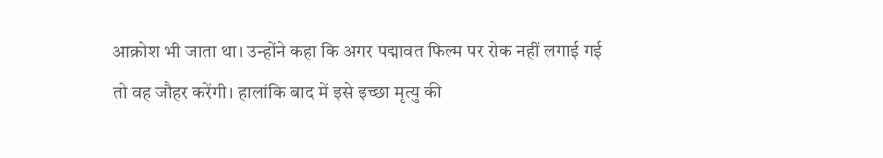आक्रोश भी जाता था। उन्होंने कहा कि अगर पद्मावत फिल्म पर रोक नहीं लगाई गई तो वह जौहर करेंगी। हालांकि बाद में इसे इच्छा मृत्यु की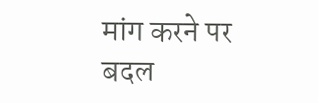मांग करने पर बदल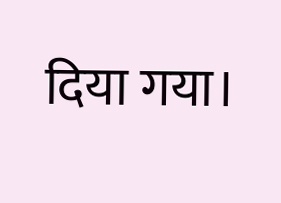दिया गया।